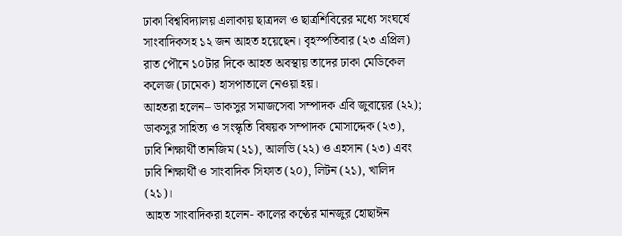ঢাকা বিশ্ববিদ্যালয় এলাকায় ছাত্রদল ও ছাত্রশিবিরের মধ্যে সংঘর্ষে সাংবাদিকসহ ১২ জন আহত হয়েছেন। বৃহস্পতিবার (২৩ এপ্রিল) রাত পৌনে ১০টার দিকে আহত অবস্থায় তাদের ঢাকা মেডিকেল কলেজ (ঢামেক) হাসপাতালে নেওয়া হয়।
আহতরা হলেন– ডাকসুর সমাজসেবা সম্পাদক এবি জুবায়ের (২২); ডাকসুর সাহিত্য ও সংস্কৃতি বিষয়ক সম্পাদক মোসাদ্দেক (২৩), ঢাবি শিক্ষার্থী তানজিম (২১), আলভি (২২) ও এহসান (২৩) এবং ঢাবি শিক্ষার্থী ও সাংবাদিক সিফাত (২০), লিটন (২১), খালিদ (২১)।
আহত সাংবাদিকরা হলেন- কালের কণ্ঠের মানজুর হোছাঈন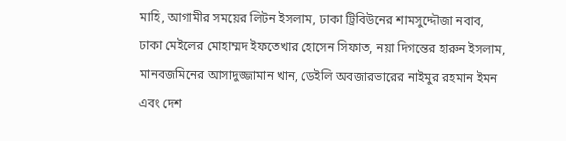মাহি, আগামীর সময়ের লিটন ইসলাম, ঢাকা ট্রিবিউনের শামসুদ্দৌজা নবাব, ঢাকা মেইলের মোহাম্মদ ইফতেখার হোসেন সিফাত, নয়া দিগন্তের হারুন ইসলাম, মানবজমিনের আসাদুজ্জামান খান, ডেইলি অবজারভারের নাইমুর রহমান ইমন এবং দেশ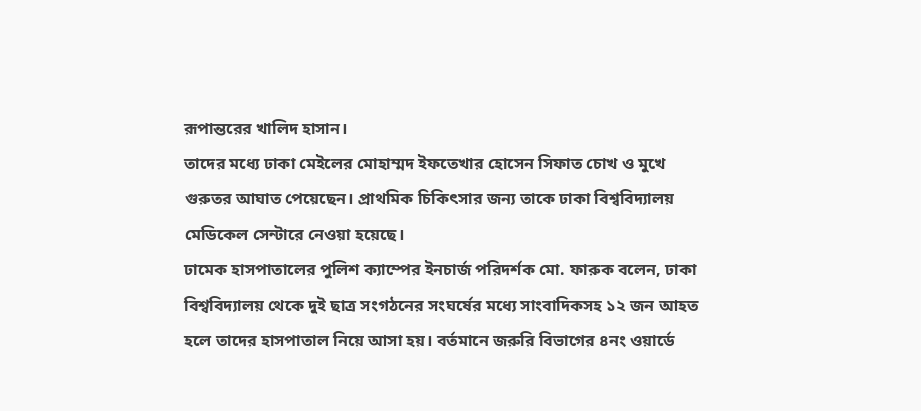রূপান্তরের খালিদ হাসান।
তাদের মধ্যে ঢাকা মেইলের মোহাম্মদ ইফতেখার হোসেন সিফাত চোখ ও মুখে গুরুতর আঘাত পেয়েছেন। প্রাথমিক চিকিৎসার জন্য তাকে ঢাকা বিশ্ববিদ্যালয় মেডিকেল সেন্টারে নেওয়া হয়েছে।
ঢামেক হাসপাতালের পুলিশ ক্যাম্পের ইনচার্জ পরিদর্শক মো. ফারুক বলেন, ঢাকা বিশ্ববিদ্যালয় থেকে দুই ছাত্র সংগঠনের সংঘর্ষের মধ্যে সাংবাদিকসহ ১২ জন আহত হলে তাদের হাসপাতাল নিয়ে আসা হয়। বর্তমানে জরুরি বিভাগের ৪নং ওয়ার্ডে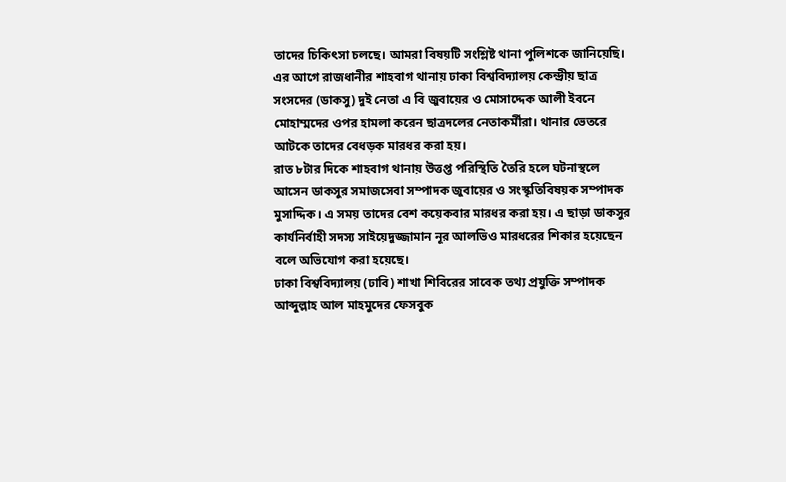তাদের চিকিৎসা চলছে। আমরা বিষয়টি সংশ্লিষ্ট থানা পুলিশকে জানিয়েছি।
এর আগে রাজধানীর শাহবাগ থানায় ঢাকা বিশ্ববিদ্যালয় কেন্দ্রীয় ছাত্র সংসদের (ডাকসু) দুই নেতা এ বি জুবায়ের ও মোসাদ্দেক আলী ইবনে মোহাম্মদের ওপর হামলা করেন ছাত্রদলের নেতাকর্মীরা। থানার ভেতরে আটকে তাদের বেধড়ক মারধর করা হয়।
রাত ৮টার দিকে শাহবাগ থানায় উত্তপ্ত পরিস্থিতি তৈরি হলে ঘটনাস্থলে আসেন ডাকসুর সমাজসেবা সম্পাদক জুবায়ের ও সংস্কৃতিবিষয়ক সম্পাদক মুসাদ্দিক। এ সময় তাদের বেশ কয়েকবার মারধর করা হয়। এ ছাড়া ডাকসুর কার্যনির্বাহী সদস্য সাইয়েদুজ্জামান নূর আলভিও মারধরের শিকার হয়েছেন বলে অভিযোগ করা হয়েছে।
ঢাকা বিশ্ববিদ্যালয় (ঢাবি) শাখা শিবিরের সাবেক তথ্য প্রযুক্তি সম্পাদক আব্দুল্লাহ আল মাহমুদের ফেসবুক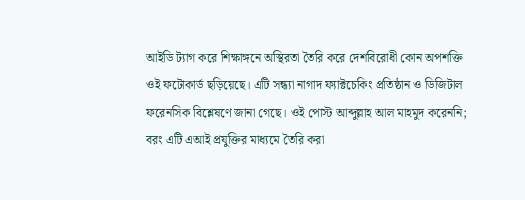আইডি ট্যাগ করে শিক্ষাঙ্গনে অস্থিরতা তৈরি করে দেশবিরোধী কোন অপশক্তি ওই ফটোকার্ড ছড়িয়েছে। এটি সন্ধ্যা নাগাদ ফ্যাক্টচেকিং প্রতিষ্ঠান ও ডিজিটাল ফরেনসিক বিশ্লেষণে জানা গেছে। ওই পোস্ট আব্দুল্লাহ আল মাহমুদ করেননি; বরং এটি এআই প্রযুক্তির মাধ্যমে তৈরি করা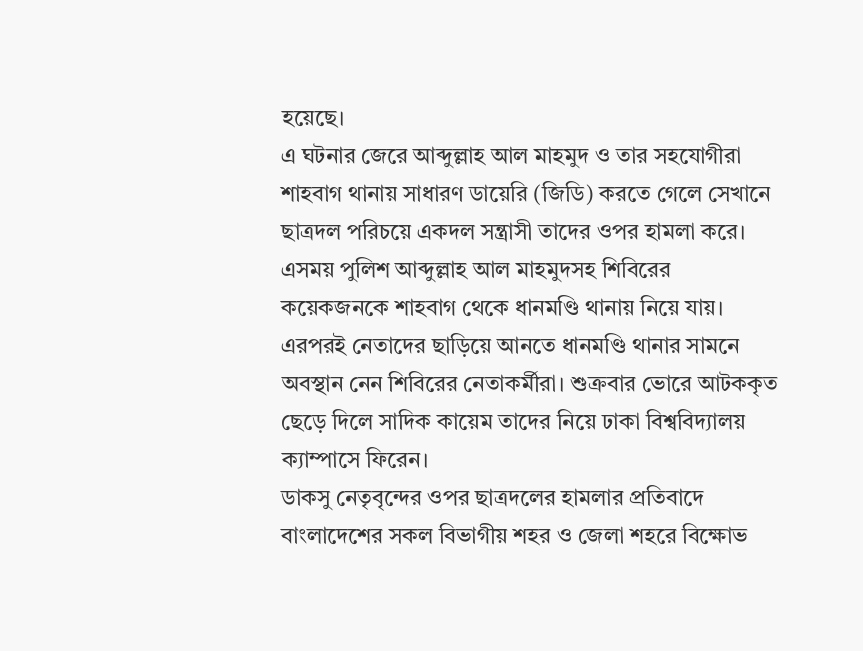হয়েছে।
এ ঘটনার জেরে আব্দুল্লাহ আল মাহমুদ ও তার সহযোগীরা শাহবাগ থানায় সাধারণ ডায়েরি (জিডি) করতে গেলে সেখানে ছাত্রদল পরিচয়ে একদল সন্ত্রাসী তাদের ওপর হামলা করে। এসময় পুলিশ আব্দুল্লাহ আল মাহমুদসহ শিবিরের কয়েকজনকে শাহবাগ থেকে ধানমণ্ডি থানায় নিয়ে যায়। এরপরই নেতাদের ছাড়িয়ে আনতে ধানমণ্ডি থানার সামনে অবস্থান নেন শিবিরের নেতাকর্মীরা। শুক্রবার ভোরে আটককৃত ছেড়ে দিলে সাদিক কায়েম তাদের নিয়ে ঢাকা বিশ্ববিদ্যালয় ক্যাম্পাসে ফিরেন।
ডাকসু নেতৃবৃন্দের ওপর ছাত্রদলের হামলার প্রতিবাদে বাংলাদেশের সকল বিভাগীয় শহর ও জেলা শহরে বিক্ষোভ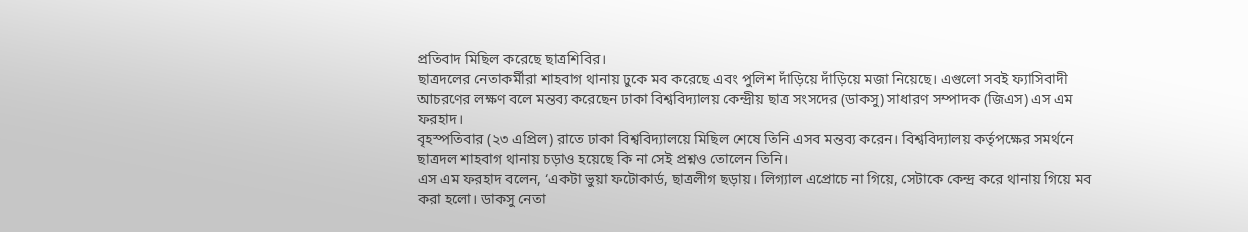প্রতিবাদ মিছিল করেছে ছাত্রশিবির।
ছাত্রদলের নেতাকর্মীরা শাহবাগ থানায় ঢুকে মব করেছে এবং পুলিশ দাঁড়িয়ে দাঁড়িয়ে মজা নিয়েছে। এগুলো সবই ফ্যাসিবাদী আচরণের লক্ষণ বলে মন্তব্য করেছেন ঢাকা বিশ্ববিদ্যালয় কেন্দ্রীয় ছাত্র সংসদের (ডাকসু) সাধারণ সম্পাদক (জিএস) এস এম ফরহাদ।
বৃহস্পতিবার (২৩ এপ্রিল) রাতে ঢাকা বিশ্ববিদ্যালয়ে মিছিল শেষে তিনি এসব মন্তব্য করেন। বিশ্ববিদ্যালয় কর্তৃপক্ষের সমর্থনে ছাত্রদল শাহবাগ থানায় চড়াও হয়েছে কি না সেই প্রশ্নও তোলেন তিনি।
এস এম ফরহাদ বলেন, ‘একটা ভুয়া ফটোকার্ড, ছাত্রলীগ ছড়ায়। লিগ্যাল এপ্রোচে না গিয়ে, সেটাকে কেন্দ্র করে থানায় গিয়ে মব করা হলো। ডাকসু নেতা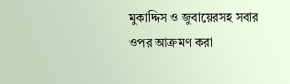মুকাদ্দিস ও জুবায়েরসহ সবার ওপর আক্রমণ করা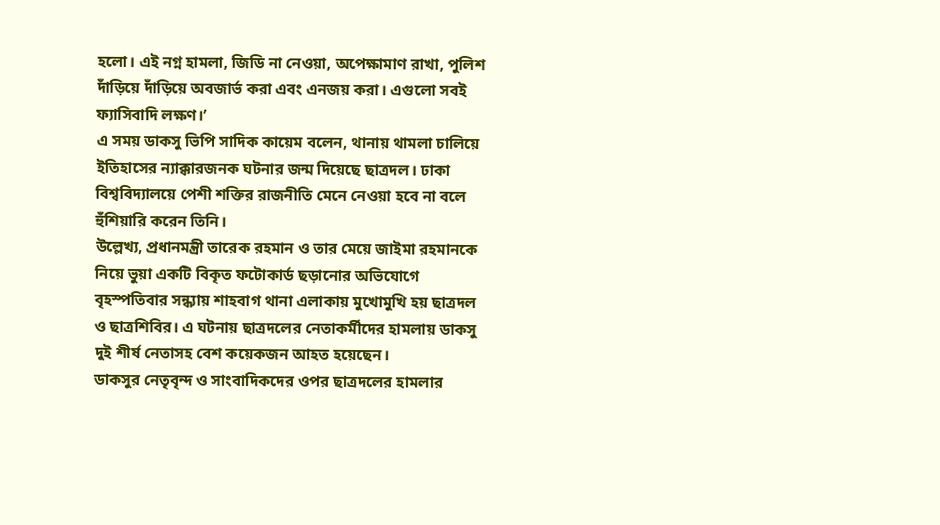হলো। এই নগ্ন হামলা, জিডি না নেওয়া, অপেক্ষামাণ রাখা, পুলিশ দাঁড়িয়ে দাঁড়িয়ে অবজার্ভ করা এবং এনজয় করা। এগুলো সবই ফ্যাসিবাদি লক্ষণ।’
এ সময় ডাকসু ভিপি সাদিক কায়েম বলেন, থানায় থামলা চালিয়ে ইতিহাসের ন্যাক্কারজনক ঘটনার জন্ম দিয়েছে ছাত্রদল। ঢাকা বিশ্ববিদ্যালয়ে পেশী শক্তির রাজনীতি মেনে নেওয়া হবে না বলে হুঁশিয়ারি করেন তিনি।
উল্লেখ্য, প্রধানমন্ত্রী তারেক রহমান ও তার মেয়ে জাইমা রহমানকে নিয়ে ভুয়া একটি বিকৃত ফটোকার্ড ছড়ানোর অভিযোগে বৃহস্পতিবার সন্ধ্যায় শাহবাগ থানা এলাকায় মুখোমুখি হয় ছাত্রদল ও ছাত্রশিবির। এ ঘটনায় ছাত্রদলের নেতাকর্মীদের হামলায় ডাকসু দুই শীর্ষ নেতাসহ বেশ কয়েকজন আহত হয়েছেন।
ডাকসুর নেতৃবৃন্দ ও সাংবাদিকদের ওপর ছাত্রদলের হামলার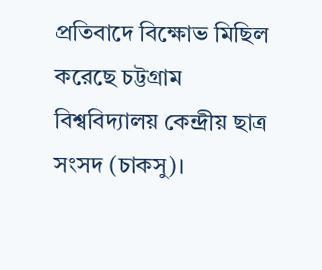প্রতিবাদে বিক্ষোভ মিছিল করেছে চট্টগ্রাম বিশ্ববিদ্যালয় কেন্দ্রীয় ছাত্র সংসদ (চাকসু)।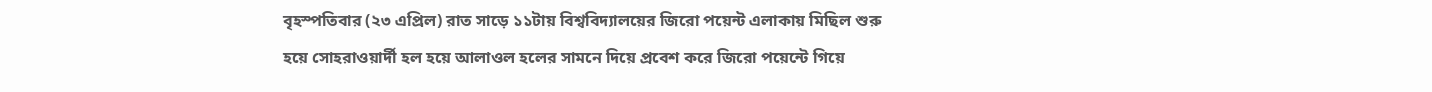বৃহস্পতিবার (২৩ এপ্রিল) রাত সাড়ে ১১টায় বিশ্ববিদ্যালয়ের জিরো পয়েন্ট এলাকায় মিছিল শুরু হয়ে সোহরাওয়ার্দী হল হয়ে আলাওল হলের সামনে দিয়ে প্রবেশ করে জিরো পয়েন্টে গিয়ে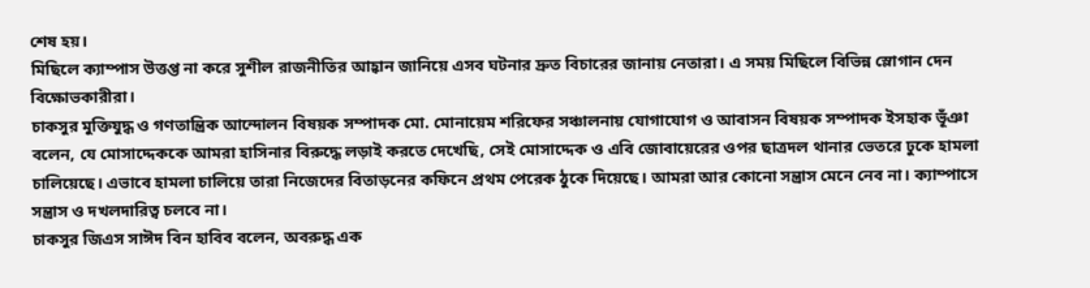শেষ হয়।
মিছিলে ক্যাম্পাস উত্তপ্ত না করে সুশীল রাজনীতির আহ্বান জানিয়ে এসব ঘটনার দ্রুত বিচারের জানায় নেতারা। এ সময় মিছিলে বিভিন্ন স্লোগান দেন বিক্ষোভকারীরা।
চাকসুর মুক্তিযুদ্ধ ও গণতান্ত্রিক আন্দোলন বিষয়ক সম্পাদক মো. মোনায়েম শরিফের সঞ্চালনায় যোগাযোগ ও আবাসন বিষয়ক সম্পাদক ইসহাক ভূঁঞা বলেন, যে মোসাদ্দেককে আমরা হাসিনার বিরুদ্ধে লড়াই করতে দেখেছি, সেই মোসাদ্দেক ও এবি জোবায়েরের ওপর ছাত্রদল থানার ভেতরে ঢুকে হামলা চালিয়েছে। এভাবে হামলা চালিয়ে তারা নিজেদের বিতাড়নের কফিনে প্রথম পেরেক ঠুকে দিয়েছে। আমরা আর কোনো সন্ত্রাস মেনে নেব না। ক্যাম্পাসে সন্ত্রাস ও দখলদারিত্ব চলবে না।
চাকসুর জিএস সাঈদ বিন হাবিব বলেন, অবরুদ্ধ এক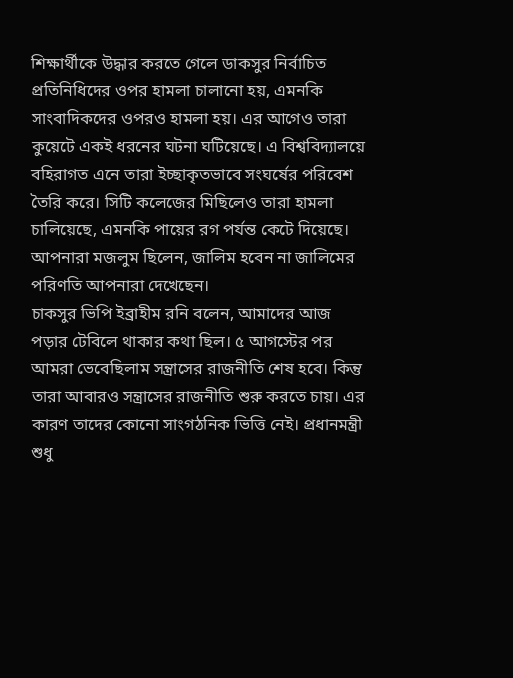শিক্ষার্থীকে উদ্ধার করতে গেলে ডাকসুর নির্বাচিত প্রতিনিধিদের ওপর হামলা চালানো হয়, এমনকি সাংবাদিকদের ওপরও হামলা হয়। এর আগেও তারা কুয়েটে একই ধরনের ঘটনা ঘটিয়েছে। এ বিশ্ববিদ্যালয়ে বহিরাগত এনে তারা ইচ্ছাকৃতভাবে সংঘর্ষের পরিবেশ তৈরি করে। সিটি কলেজের মিছিলেও তারা হামলা চালিয়েছে, এমনকি পায়ের রগ পর্যন্ত কেটে দিয়েছে। আপনারা মজলুম ছিলেন, জালিম হবেন না জালিমের পরিণতি আপনারা দেখেছেন।
চাকসুর ভিপি ইব্রাহীম রনি বলেন, আমাদের আজ পড়ার টেবিলে থাকার কথা ছিল। ৫ আগস্টের পর আমরা ভেবেছিলাম সন্ত্রাসের রাজনীতি শেষ হবে। কিন্তু তারা আবারও সন্ত্রাসের রাজনীতি শুরু করতে চায়। এর কারণ তাদের কোনো সাংগঠনিক ভিত্তি নেই। প্রধানমন্ত্রী শুধু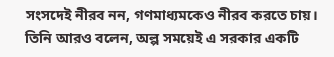সংসদেই নীরব নন, গণমাধ্যমকেও নীরব করতে চায়।
তিনি আরও বলেন, অল্প সময়েই এ সরকার একটি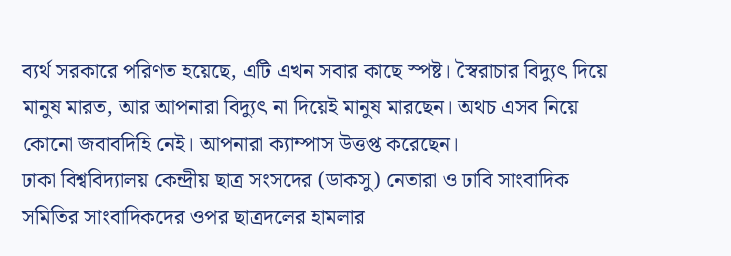ব্যর্থ সরকারে পরিণত হয়েছে, এটি এখন সবার কাছে স্পষ্ট। স্বৈরাচার বিদ্যুৎ দিয়ে মানুষ মারত, আর আপনারা বিদ্যুৎ না দিয়েই মানুষ মারছেন। অথচ এসব নিয়ে কোনো জবাবদিহি নেই। আপনারা ক্যাম্পাস উত্তপ্ত করেছেন।
ঢাকা বিশ্ববিদ্যালয় কেন্দ্রীয় ছাত্র সংসদের (ডাকসু) নেতারা ও ঢাবি সাংবাদিক সমিতির সাংবাদিকদের ওপর ছাত্রদলের হামলার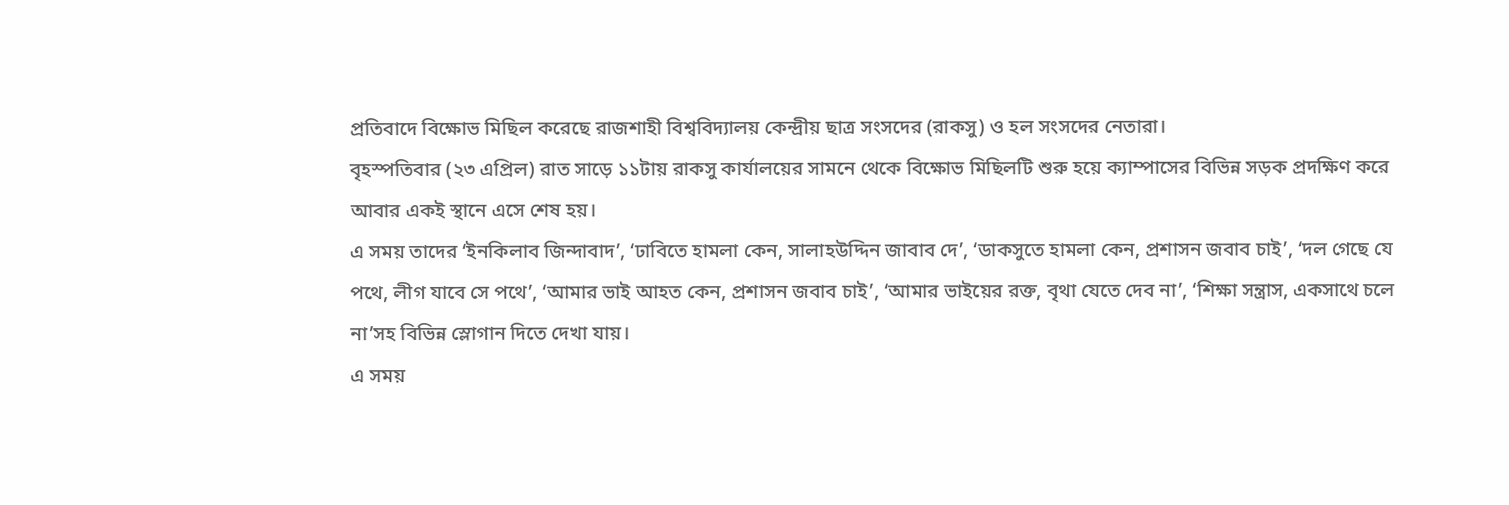প্রতিবাদে বিক্ষোভ মিছিল করেছে রাজশাহী বিশ্ববিদ্যালয় কেন্দ্রীয় ছাত্র সংসদের (রাকসু) ও হল সংসদের নেতারা।
বৃহস্পতিবার (২৩ এপ্রিল) রাত সাড়ে ১১টায় রাকসু কার্যালয়ের সামনে থেকে বিক্ষোভ মিছিলটি শুরু হয়ে ক্যাম্পাসের বিভিন্ন সড়ক প্রদক্ষিণ করে আবার একই স্থানে এসে শেষ হয়।
এ সময় তাদের ‘ইনকিলাব জিন্দাবাদ’, ‘ঢাবিতে হামলা কেন, সালাহউদ্দিন জাবাব দে’, ‘ডাকসুতে হামলা কেন, প্রশাসন জবাব চাই’, ‘দল গেছে যে পথে, লীগ যাবে সে পথে’, ‘আমার ভাই আহত কেন, প্রশাসন জবাব চাই’, ‘আমার ভাইয়ের রক্ত, বৃথা যেতে দেব না’, ‘শিক্ষা সন্ত্রাস, একসাথে চলে না’সহ বিভিন্ন স্লোগান দিতে দেখা যায়।
এ সময়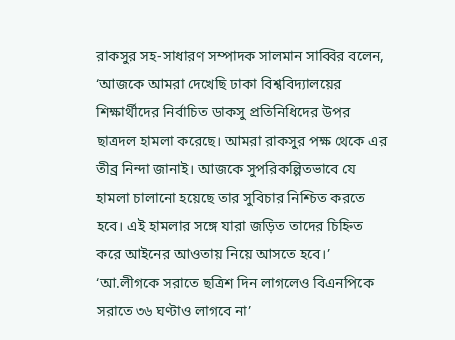রাকসুর সহ-সাধারণ সম্পাদক সালমান সাব্বির বলেন, ‘আজকে আমরা দেখেছি ঢাকা বিশ্ববিদ্যালয়ের শিক্ষার্থীদের নির্বাচিত ডাকসু প্রতিনিধিদের উপর ছাত্রদল হামলা করেছে। আমরা রাকসুর পক্ষ থেকে এর তীব্র নিন্দা জানাই। আজকে সুপরিকল্পিতভাবে যে হামলা চালানো হয়েছে তার সুবিচার নিশ্চিত করতে হবে। এই হামলার সঙ্গে যারা জড়িত তাদের চিহ্নিত করে আইনের আওতায় নিয়ে আসতে হবে।’
‘আ.লীগকে সরাতে ছত্রিশ দিন লাগলেও বিএনপিকে সরাতে ৩৬ ঘণ্টাও লাগবে না’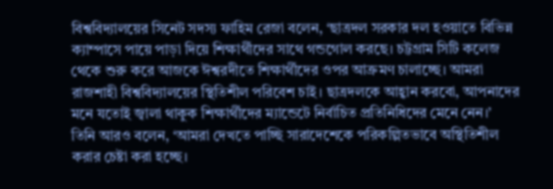বিশ্ববিদ্যালয়ের সিনেট সদস্য ফাহিম রেজা বলেন, ‘ছাত্রদল সরকার দল হওয়াতে বিভিন্ন ক্যাম্পাসে পায়ে পাড়া দিয়ে শিক্ষার্থীদের সাথে গন্ডগোল করছে। চট্টগ্রাম সিটি কলেজ থেকে শুরু করে আজকে ঈশ্বরদীতে শিক্ষার্থীদের ওপর আক্রমণ চালাচ্ছে। আমরা রাজশাহী বিশ্ববিদ্যালয়ের স্থিতিশীল পরিবেশ চাই। ছাত্রদলকে আহ্বান করবো, আপনাদের মনে যতোই জ্বালা থাকুক শিক্ষার্থীদের ম্যান্ডেটে নির্বাচিত প্রতিনিধিদের মেনে নেন।’
তিনি আরও বলেন, ‘আমরা দেখতে পাচ্ছি সারাদেশেকে পরিকল্পিতভাবে অস্থিতিশীল করার চেষ্টা করা হচ্ছে।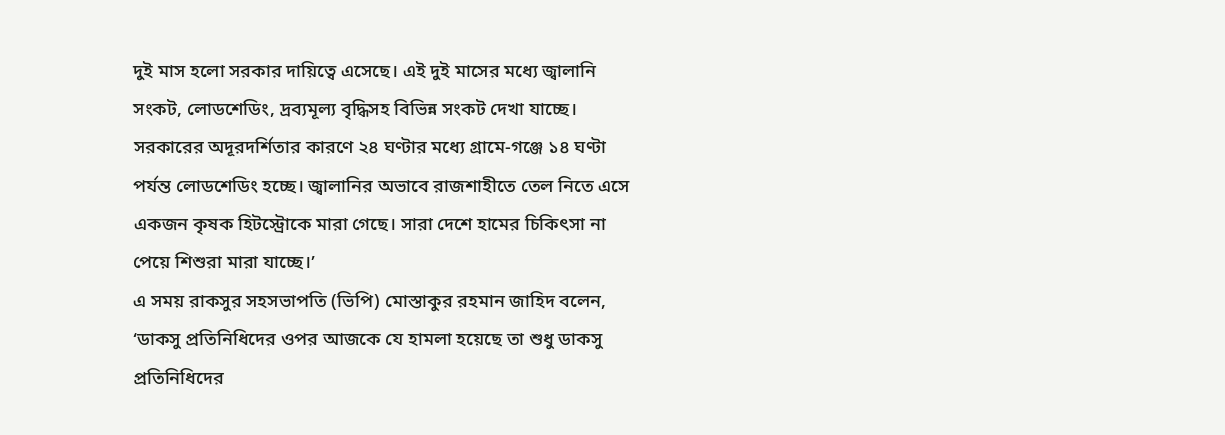দুই মাস হলো সরকার দায়িত্বে এসেছে। এই দুই মাসের মধ্যে জ্বালানি সংকট, লোডশেডিং, দ্রব্যমূল্য বৃদ্ধিসহ বিভিন্ন সংকট দেখা যাচ্ছে। সরকারের অদূরদর্শিতার কারণে ২৪ ঘণ্টার মধ্যে গ্ৰামে-গঞ্জে ১৪ ঘণ্টা পর্যন্ত লোডশেডিং হচ্ছে। জ্বালানির অভাবে রাজশাহীতে তেল নিতে এসে একজন কৃষক হিটস্ট্রোকে মারা গেছে। সারা দেশে হামের চিকিৎসা না পেয়ে শিশুরা মারা যাচ্ছে।’
এ সময় রাকসুর সহসভাপতি (ভিপি) মোস্তাকুর রহমান জাহিদ বলেন, ‘ডাকসু প্রতিনিধিদের ওপর আজকে যে হামলা হয়েছে তা শুধু ডাকসু প্রতিনিধিদের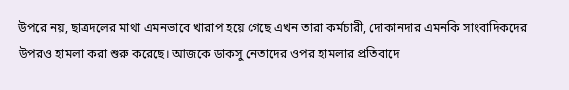উপরে নয়, ছাত্রদলের মাথা এমনভাবে খারাপ হয়ে গেছে এখন তারা কর্মচারী, দোকানদার এমনকি সাংবাদিকদের উপরও হামলা করা শুরু করেছে। আজকে ডাকসু নেতাদের ওপর হামলার প্রতিবাদে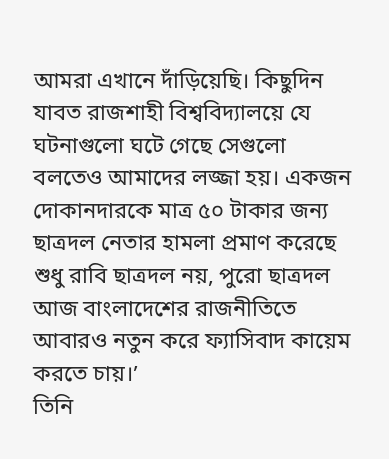আমরা এখানে দাঁড়িয়েছি। কিছুদিন যাবত রাজশাহী বিশ্ববিদ্যালয়ে যে ঘটনাগুলো ঘটে গেছে সেগুলো বলতেও আমাদের লজ্জা হয়। একজন দোকানদারকে মাত্র ৫০ টাকার জন্য ছাত্রদল নেতার হামলা প্রমাণ করেছে শুধু রাবি ছাত্রদল নয়, পুরো ছাত্রদল আজ বাংলাদেশের রাজনীতিতে আবারও নতুন করে ফ্যাসিবাদ কায়েম করতে চায়।’
তিনি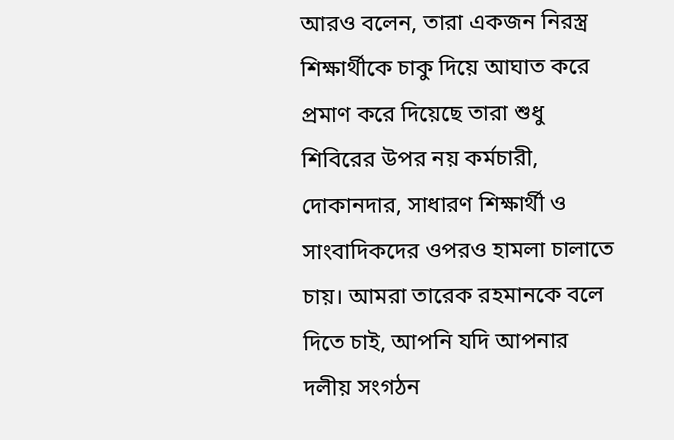আরও বলেন, তারা একজন নিরস্ত্র শিক্ষার্থীকে চাকু দিয়ে আঘাত করে প্রমাণ করে দিয়েছে তারা শুধু শিবিরের উপর নয় কর্মচারী, দোকানদার, সাধারণ শিক্ষার্থী ও সাংবাদিকদের ওপরও হামলা চালাতে চায়। আমরা তারেক রহমানকে বলে দিতে চাই, আপনি যদি আপনার দলীয় সংগঠন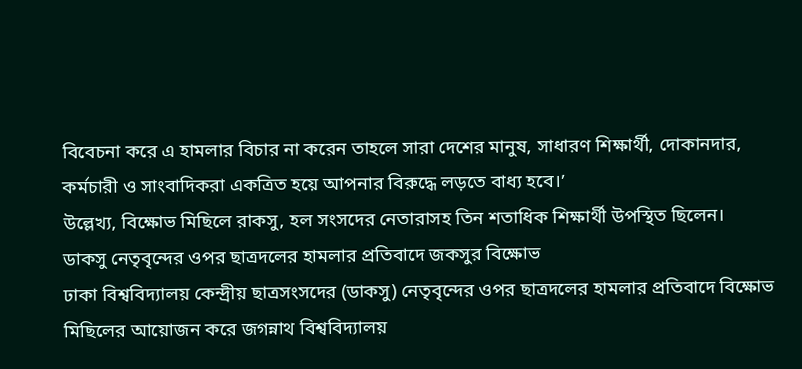বিবেচনা করে এ হামলার বিচার না করেন তাহলে সারা দেশের মানুষ, সাধারণ শিক্ষার্থী, দোকানদার, কর্মচারী ও সাংবাদিকরা একত্রিত হয়ে আপনার বিরুদ্ধে লড়তে বাধ্য হবে।’
উল্লেখ্য, বিক্ষোভ মিছিলে রাকসু, হল সংসদের নেতারাসহ তিন শতাধিক শিক্ষার্থী উপস্থিত ছিলেন।
ডাকসু নেতৃবৃন্দের ওপর ছাত্রদলের হামলার প্রতিবাদে জকসুর বিক্ষোভ
ঢাকা বিশ্ববিদ্যালয় কেন্দ্রীয় ছাত্রসংসদের (ডাকসু) নেতৃবৃন্দের ওপর ছাত্রদলের হামলার প্রতিবাদে বিক্ষোভ মিছিলের আয়োজন করে জগন্নাথ বিশ্ববিদ্যালয়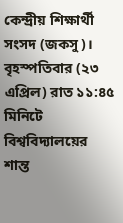কেন্দ্রীয় শিক্ষার্থী সংসদ (জকসু)।
বৃহস্পতিবার (২৩ এপ্রিল) রাত ১১:৪৫ মিনিটে বিশ্ববিদ্যালয়ের শান্ত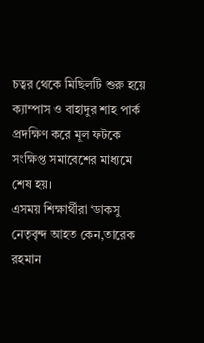চত্বর থেকে মিছিলটি শুরু হয়ে ক্যাম্পাস ও বাহাদুর শাহ পার্ক প্রদক্ষিণ করে মূল ফটকে সংক্ষিপ্ত সমাবেশের মাধ্যমে শেষ হয়।
এসময় শিক্ষার্থীরা ‘ডাকসু নেতৃবৃন্দ আহত কেন,তারেক রহমান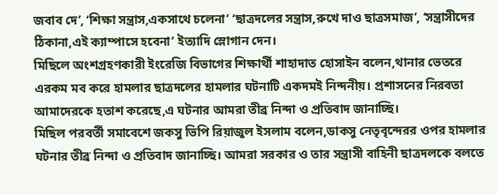জবাব দে’, ‘শিক্ষা সন্ত্রাস,একসাথে চলেনা’ ‘ছাত্রদলের সন্ত্রাস,রুখে দাও ছাত্রসমাজ’, ‘সন্ত্রাসীদের ঠিকানা,এই ক্যাম্পাসে হবেনা’ ইত্যাদি স্লোগান দেন।
মিছিলে অংশগ্রহণকারী ইংরেজি বিভাগের শিক্ষার্থী শাহাদাত হোসাইন বলেন,থানার ভেতরে এরকম মব করে হামলার ছাত্রদলের হামলার ঘটনাটি একদমই নিন্দনীয়। প্রশাসনের নিরবতা আমাদেরকে হতাশ করেছে,এ ঘটনার আমরা তীব্র নিন্দা ও প্রতিবাদ জানাচ্ছি।
মিছিল পরবর্তী সমাবেশে জকসু ভিপি রিয়াজুল ইসলাম বলেন,ডাকসু নেতৃবৃন্দেরর ওপর হামলার ঘটনার তীব্র নিন্দা ও প্রতিবাদ জানাচ্ছি। আমরা সরকার ও তার সন্ত্রাসী বাহিনী ছাত্রদলকে বলতে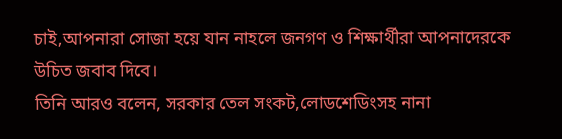চাই,আপনারা সোজা হয়ে যান নাহলে জনগণ ও শিক্ষার্থীরা আপনাদেরকে উচিত জবাব দিবে।
তিনি আরও বলেন, সরকার তেল সংকট,লোডশেডিংসহ নানা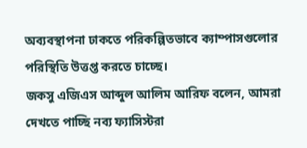অব্যবস্থাপনা ঢাকতে পরিকল্পিতভাবে ক্যাম্পাসগুলোর পরিস্থিতি উত্তপ্ত করতে চাচ্ছে।
জকসু এজিএস আব্দুল আলিম আরিফ বলেন, আমরা দেখতে পাচ্ছি নব্য ফ্যাসিস্টরা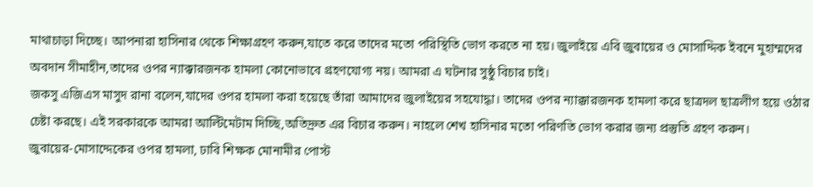মাথাচাড়া দিচ্ছে। আপনারা হাসিনার থেকে শিক্ষাগ্রহণ করুন,যাতে করে তাদের মতো পরিস্থিতি ভোগ করতে না হয়। জুলাইয়ে এবি জুবায়ের ও মোসাদ্দিক ইবনে মুহাম্মদের অবদান সীমাহীন,তাদের ওপর ন্যাক্কারজনক হামলা কোনোভাবে গ্রহণযোগ্য নয়। আমরা এ ঘটনার সুষ্ঠু বিচার চাই।
জকসু এজিএস মাসুদ রানা বলেন,যাদের ওপর হামলা করা হয়েছে তাঁরা আমাদের জুলাইয়ের সহযোদ্ধা। তাদের ওপর ন্যাক্কারজনক হামলা করে ছাত্রদল ছাত্রলীগ হয়ে ওঠার চেষ্টা করছে। এই সরকারকে আমরা আল্টিমেটাম দিচ্ছি,অতিদ্রুত এর বিচার করুন। নাহলে শেখ হাসিনার মতো পরিণতি ভোগ করার জন্য প্রস্তুতি গ্রহণ করুন।
জুবায়ের-মোসাদ্দেকের ওপর হামলা, ঢাবি শিক্ষক মোনামীর পোস্ট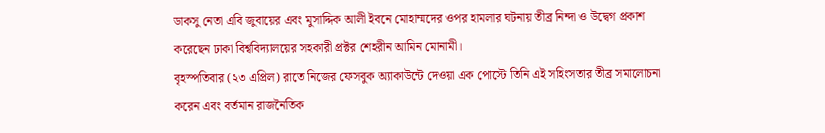ডাকসু নেতা এবি জুবায়ের এবং মুসাদ্দিক আলী ইবনে মোহাম্মদের ওপর হামলার ঘটনায় তীব্র নিন্দা ও উদ্বেগ প্রকাশ করেছেন ঢাকা বিশ্ববিদ্যালয়ের সহকারী প্রক্টর শেহরীন আমিন মোনামী।
বৃহস্পতিবার (২৩ এপ্রিল) রাতে নিজের ফেসবুক অ্যাকাউন্টে দেওয়া এক পোস্টে তিনি এই সহিংসতার তীব্র সমালোচনা করেন এবং বর্তমান রাজনৈতিক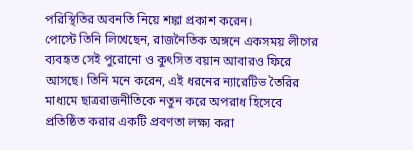পরিস্থিতির অবনতি নিয়ে শঙ্কা প্রকাশ করেন।
পোস্টে তিনি লিখেছেন, রাজনৈতিক অঙ্গনে একসময় লীগের ব্যবহৃত সেই পুরোনো ও কুৎসিত বয়ান আবারও ফিরে আসছে। তিনি মনে করেন, এই ধরনের ন্যারেটিভ তৈরির মাধ্যমে ছাত্ররাজনীতিকে নতুন করে অপরাধ হিসেবে প্রতিষ্ঠিত করার একটি প্রবণতা লক্ষ্য করা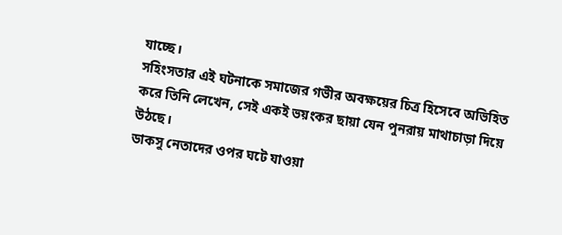যাচ্ছে।
সহিংসতার এই ঘটনাকে সমাজের গভীর অবক্ষয়ের চিত্র হিসেবে অভিহিত করে তিনি লেখেন, সেই একই ভয়ংকর ছায়া যেন পুনরায় মাথাচাড়া দিয়ে উঠছে।
ডাকসু নেতাদের ওপর ঘটে যাওয়া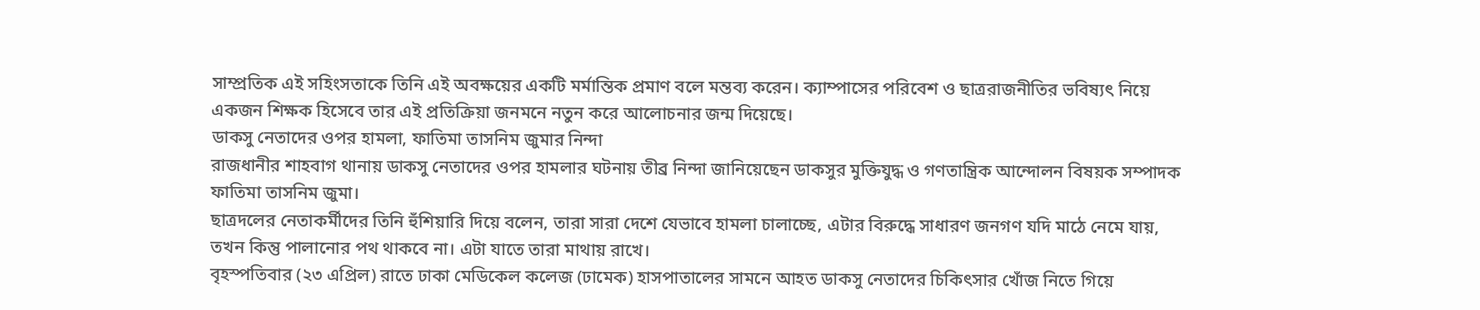সাম্প্রতিক এই সহিংসতাকে তিনি এই অবক্ষয়ের একটি মর্মান্তিক প্রমাণ বলে মন্তব্য করেন। ক্যাম্পাসের পরিবেশ ও ছাত্ররাজনীতির ভবিষ্যৎ নিয়ে একজন শিক্ষক হিসেবে তার এই প্রতিক্রিয়া জনমনে নতুন করে আলোচনার জন্ম দিয়েছে।
ডাকসু নেতাদের ওপর হামলা, ফাতিমা তাসনিম জুমার নিন্দা
রাজধানীর শাহবাগ থানায় ডাকসু নেতাদের ওপর হামলার ঘটনায় তীব্র নিন্দা জানিয়েছেন ডাকসুর মুক্তিযুদ্ধ ও গণতান্ত্রিক আন্দোলন বিষয়ক সম্পাদক ফাতিমা তাসনিম জুমা।
ছাত্রদলের নেতাকর্মীদের তিনি হুঁশিয়ারি দিয়ে বলেন, তারা সারা দেশে যেভাবে হামলা চালাচ্ছে, এটার বিরুদ্ধে সাধারণ জনগণ যদি মাঠে নেমে যায়, তখন কিন্তু পালানোর পথ থাকবে না। এটা যাতে তারা মাথায় রাখে।
বৃহস্পতিবার (২৩ এপ্রিল) রাতে ঢাকা মেডিকেল কলেজ (ঢামেক) হাসপাতালের সামনে আহত ডাকসু নেতাদের চিকিৎসার খোঁজ নিতে গিয়ে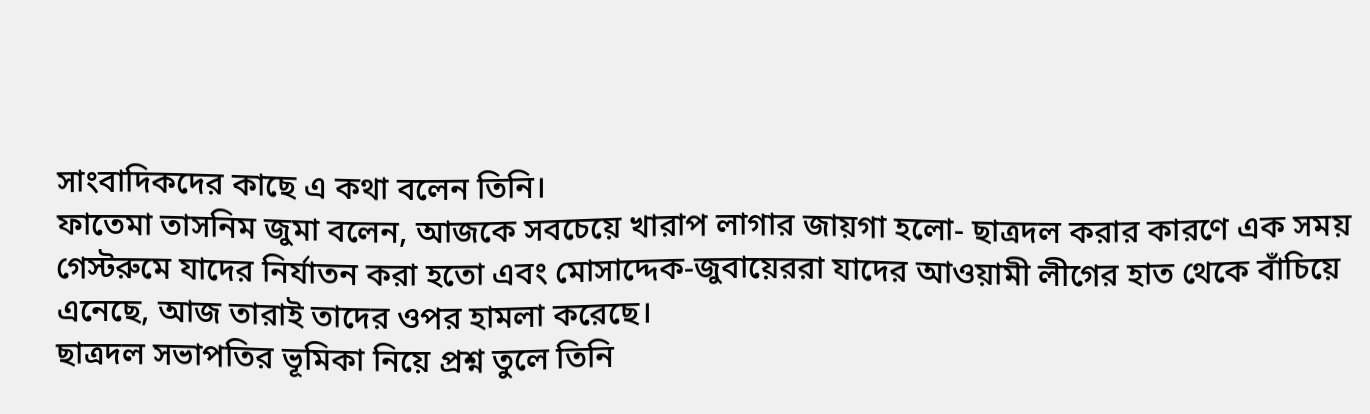সাংবাদিকদের কাছে এ কথা বলেন তিনি।
ফাতেমা তাসনিম জুমা বলেন, আজকে সবচেয়ে খারাপ লাগার জায়গা হলো- ছাত্রদল করার কারণে এক সময় গেস্টরুমে যাদের নির্যাতন করা হতো এবং মোসাদ্দেক-জুবায়েররা যাদের আওয়ামী লীগের হাত থেকে বাঁচিয়ে এনেছে, আজ তারাই তাদের ওপর হামলা করেছে।
ছাত্রদল সভাপতির ভূমিকা নিয়ে প্রশ্ন তুলে তিনি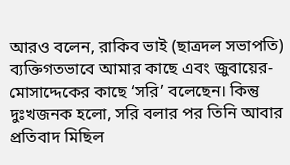আরও বলেন, রাকিব ভাই (ছাত্রদল সভাপতি) ব্যক্তিগতভাবে আমার কাছে এবং জুবায়ের-মোসাদ্দেকের কাছে ‘সরি’ বলেছেন। কিন্তু দুঃখজনক হলো, সরি বলার পর তিনি আবার প্রতিবাদ মিছিল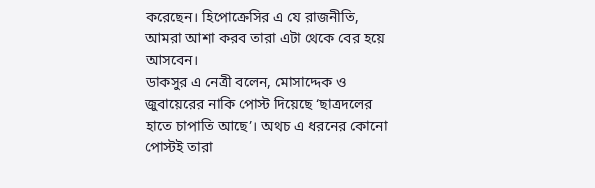করেছেন। হিপোক্রেসির এ যে রাজনীতি, আমরা আশা করব তারা এটা থেকে বের হয়ে আসবেন।
ডাকসুর এ নেত্রী বলেন, মোসাদ্দেক ও জুবায়েরের নাকি পোস্ট দিয়েছে ‘ছাত্রদলের হাতে চাপাতি আছে’। অথচ এ ধরনের কোনো পোস্টই তারা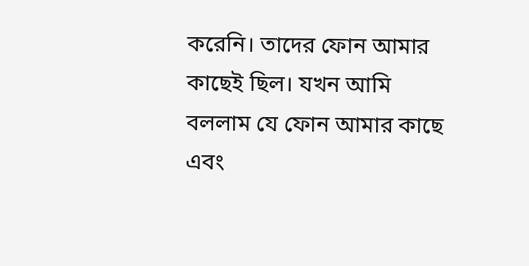করেনি। তাদের ফোন আমার কাছেই ছিল। যখন আমি বললাম যে ফোন আমার কাছে এবং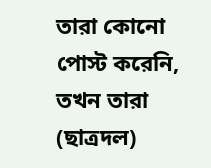তারা কোনো পোস্ট করেনি, তখন তারা (ছাত্রদল)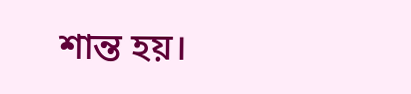শান্ত হয়।